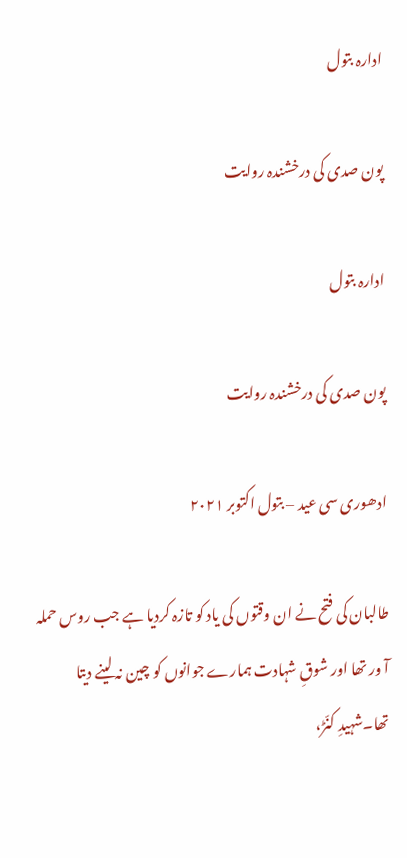ادارہ بتول

پون صدی کی درخشندہ روایت

ادارہ بتول

پون صدی کی درخشندہ روایت

ادھوری سی عید – بتول اکتوبر ۲۰۲۱

طالبان کی فتح نے ان وقتوں کی یاد کو تازہ کردیا ہے جب روس حملہ آ ور تھا اور شوقِ شہادت ہمارے جوانوں کو چین نہ لینے دیتا تھا۔شہیدِ کنّڑ،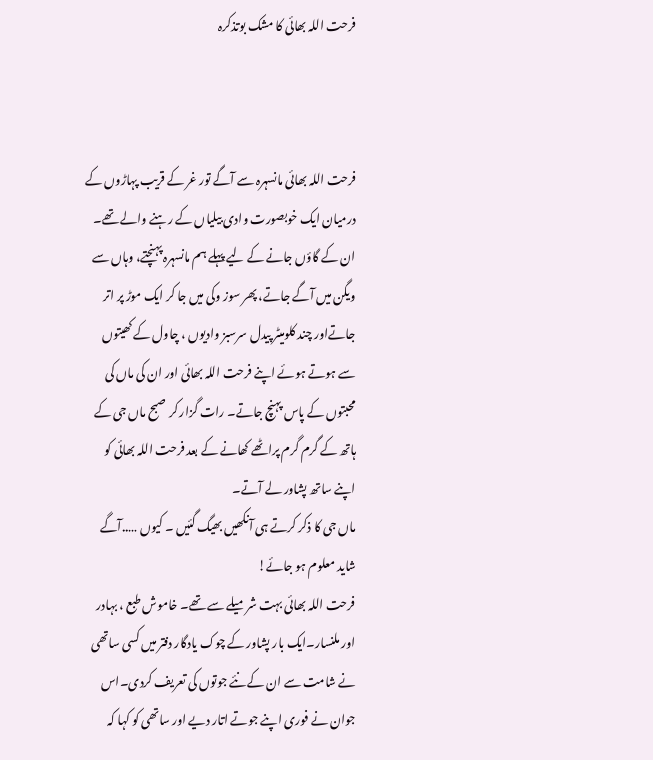فرحت اللہ بھائی کا مشک بوتذکرہ



فرحت اللہ بھائی مانسہرہ سے آگے تور غر کے قریب پہاڑوں کے درمیان ایک خوبصورت وادی بیلیاں کے رہنے والے تھے۔ ان کے گاؤں جانے کے لیے پہلے ہم مانسہرہ پہنچتے، وہاں سے ویگن میں آگے جاتے، پھر سوز وکی میں جا کر ایک موڑ پر اتر جاتےاور چند کلومیٹر پیدل سرسبز وادیوں ، چاول کے کھیتوں سے ہوتے ہوئے اپنے فرحت اللہ بھائی اور ان کی ماں کی محبتوں کے پاس پہنچ جاتے۔ رات گزار کر صبح ماں جی کے ہاتھ کے گرم گرم پراٹھے کھانے کے بعد فرحت اللہ بھائی کو اپنے ساتھ پشاور لے آتے۔
ماں جی کا ذکر کرتے ہی آنکھیں بھیگ گئیں ۔ کیوں …..آگے شاید معلوم ہو جائے!
فرحت اللہ بھائی بہت شرمیلے سے تھے۔ خاموش طبع ، بہادر اور ملنسار۔ایک بار پشاور کے چوک یادگار دفتر میں کسی ساتھی نے شامت سے ان کےنئے جوتوں کی تعریف کردی۔اس جوان نے فوری اپنے جوتے اتار دیے اور ساتھی کو کہا کہ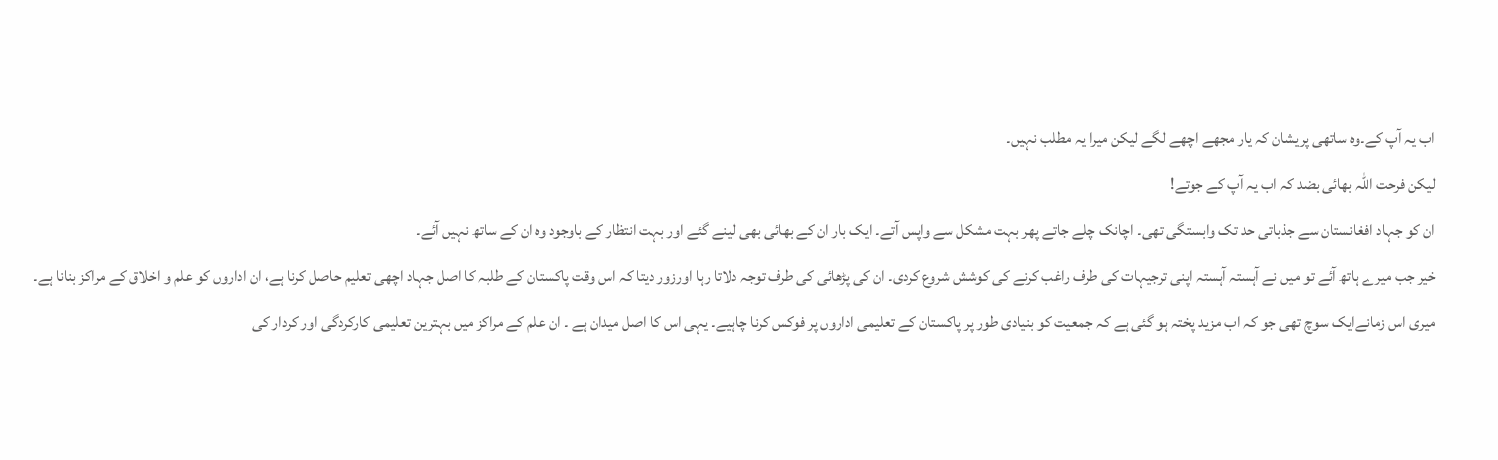اب یہ آپ کے۔وہ ساتھی پریشان کہ یار مجھے اچھے لگے لیکن میرا یہ مطلب نہیں۔
لیکن فرحت اللہ بھائی بضد کہ اب یہ آپ کے جوتے!
ان کو جہاد افغانستان سے جذباتی حد تک وابستگی تھی۔ اچانک چلے جاتے پھر بہت مشکل سے واپس آتے۔ ایک بار ان کے بھائی بھی لینے گئے اور بہت انتظار کے باوجود وہ ان کے ساتھ نہیں آئے۔
خیر جب میرے ہاتھ آئے تو میں نے آہستہ آہستہ اپنی ترجیہات کی طرف راغب کرنے کی کوشش شروع کردی۔ ان کی پڑھائی کی طرف توجہ دلاتا رہا اورزور دیتا کہ اس وقت پاکستان کے طلبہ کا اصل جہاد اچھی تعلیم حاصل کرنا ہے، ان اداروں کو علم و اخلاق کے مراکز بنانا ہے۔
میری اس زمانےایک سوچ تھی جو کہ اب مزید پختہ ہو گئی ہے کہ جمعیت کو بنیادی طور پر پاکستان کے تعلیمی اداروں پر فوکس کرنا چاہیے۔ یہی اس کا اصل میدان ہے ۔ ان علم کے مراکز میں بہترین تعلیمی کارکردگی اور کردار کی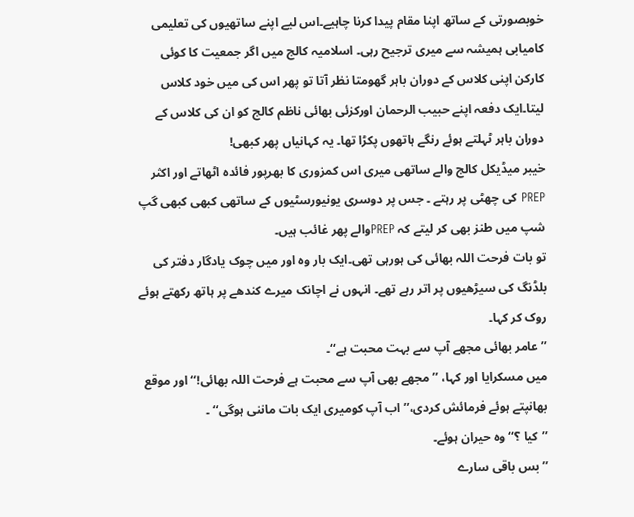خوبصورتی کے ساتھ اپنا مقام پیدا کرنا چاہیے۔اس لیے اپنے ساتھیوں کی تعلیمی کامیابی ہمیشہ سے میری ترجیح رہی۔ اسلامیہ کالج میں اگر جمعیت کا کوئی کارکن اپنی کلاس کے دوران باہر گھومتا نظر آتا تو پھر اس کی میں خود کلاس لیتا۔ایک دفعہ اپنے حبیب الرحمان اورکزئی بھائی ناظم کالج کو ان کی کلاس کے دوران باہر ٹہلتے ہوئے رنگے ہاتھوں پکڑا تھا۔ یہ کہانیاں پھر کبھی!
خیبر میڈیکل کالج والے ساتھی میری اس کمزوری کا بھرپور فائدہ اٹھاتے اور اکثر PREP کی چھٹی پر رہتے ۔ جس پر دوسری یونیورسٹیوں کے ساتھی کبھی کبھی گپ شپ میں طنز بھی کر لیتے کہ PREPوالے پھر غائب ہیں۔
تو بات فرحت اللہ بھائی کی ہورہی تھی۔ایک بار وہ اور میں چوک یادگار دفتر کی بلڈنگ کی سیڑھیوں پر اتر رہے تھے۔ انہوں نے اچانک میرے کندھے پر ہاتھ رکھتے ہوئے روک کر کہا۔
’’عامر بھائی مجھے آپ سے بہت محبت ہے‘‘۔
میں مسکرایا اور کہا، ’’مجھے بھی آپ سے محبت ہے فرحت اللہ بھائی!‘‘اور موقع بھانپتے ہوئے فرمائش کردی،’’اب آپ کومیری ایک بات ماننی ہوگی‘‘ ۔
’’کیا ؟‘‘ وہ حیران ہوئے۔
’’بس باقی سارے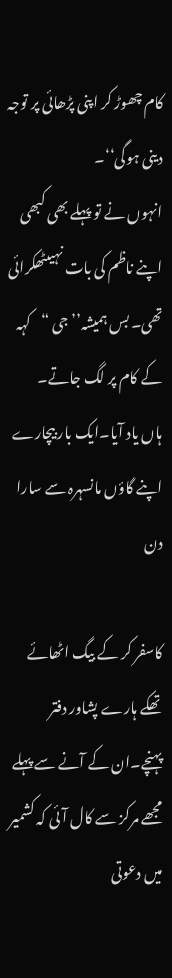کام چھوڑ کر اپنی پڑھائی پر توجہ دینی ہوگی‘‘۔
انہوں نے تو پہلے بھی کبھی اپنے ناظم کی بات نہیںٹھکرائی تھی۔ بس ہمیشہ’’ جی “کہہ کے کام پر لگ جاتے۔
ہاں یاد آیا۔ایک بار بیچارے اپنے گاؤں مانسہرہ سے سارا دن

کاسفر کر کے بیگ اٹھائے تھکے ہارے پشاور دفتر پہنچے۔ان کے آنے سے پہلے مجھے مرکز سے کال آئی کہ کشمیر میں دعوتی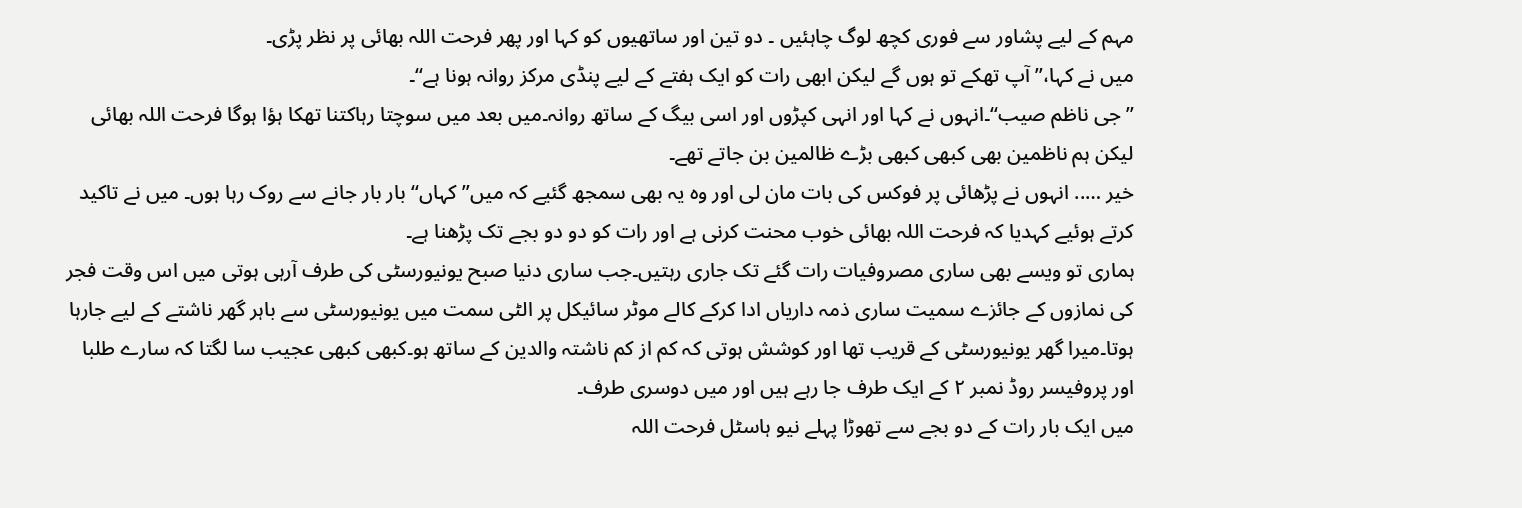مہم کے لیے پشاور سے فوری کچھ لوگ چاہئیں ۔ دو تین اور ساتھیوں کو کہا اور پھر فرحت اللہ بھائی پر نظر پڑی۔
میں نے کہا،’’ آپ تھکے تو ہوں گے لیکن ابھی رات کو ایک ہفتے کے لیے پنڈی مرکز روانہ ہونا ہے‘‘۔
’’جی ناظم صیب‘‘۔انہوں نے کہا اور انہی کپڑوں اور اسی بیگ کے ساتھ روانہ۔میں بعد میں سوچتا رہاکتنا تھکا ہؤا ہوگا فرحت اللہ بھائی لیکن ہم ناظمین بھی کبھی کبھی بڑے ظالمین بن جاتے تھے۔
خیر ….. انہوں نے پڑھائی پر فوکس کی بات مان لی اور وہ یہ بھی سمجھ گئیے کہ میں” کہاں‘‘ بار بار جانے سے روک رہا ہوں۔ میں نے تاکید کرتے ہوئیے کہدیا کہ فرحت اللہ بھائی خوب محنت کرنی ہے اور رات کو دو دو بجے تک پڑھنا ہے۔
ہماری تو ویسے بھی ساری مصروفیات رات گئے تک جاری رہتیں۔جب ساری دنیا صبح یونیورسٹی کی طرف آرہی ہوتی میں اس وقت فجر کی نمازوں کے جائزے سمیت ساری ذمہ داریاں ادا کرکے کالے موٹر سائیکل پر الٹی سمت میں یونیورسٹی سے باہر گھر ناشتے کے لیے جارہا ہوتا۔میرا گھر یونیورسٹی کے قریب تھا اور کوشش ہوتی کہ کم از کم ناشتہ والدین کے ساتھ ہو۔کبھی کبھی عجیب سا لگتا کہ سارے طلبا اور پروفیسر روڈ نمبر ۲ کے ایک طرف جا رہے ہیں اور میں دوسری طرف۔
میں ایک بار رات کے دو بجے سے تھوڑا پہلے نیو ہاسٹل فرحت اللہ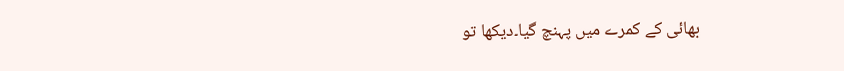بھائی کے کمرے میں پہنچ گیا۔دیکھا تو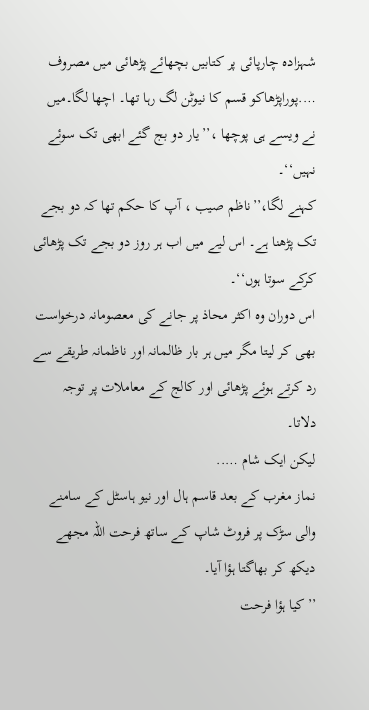شہزادہ چارپائی پر کتابیں بچھائے پڑھائی میں مصروف ….پوراپڑھاکو قسم کا نیوٹن لگ رہا تھا۔ اچھا لگا۔میں نے ویسے ہی پوچھا ،’’یار دو بج گئے ابھی تک سوئے نہیں‘‘۔
کہنے لگا،’’ناظم صیب ، آپ کا حکم تھا کہ دو بجے تک پڑھنا ہے۔ اس لیے میں اب ہر روز دو بجے تک پڑھائی کرکے سوتا ہوں‘‘۔
اس دوران وہ اکثر محاذ پر جانے کی معصومانہ درخواست بھی کر لیتا مگر میں ہر بار ظالمانہ اور ناظمانہ طریقے سے رد کرتے ہوئے پڑھائی اور کالج کے معاملات پر توجہ دلاتا۔
لیکن ایک شام …..
نماز مغرب کے بعد قاسم ہال اور نیو ہاسٹل کے سامنے والی سڑک پر فروٹ شاپ کے ساتھ فرحت اللہ مجھے دیکھ کر بھاگتا ہؤا آیا۔
’’کیا ہؤا فرحت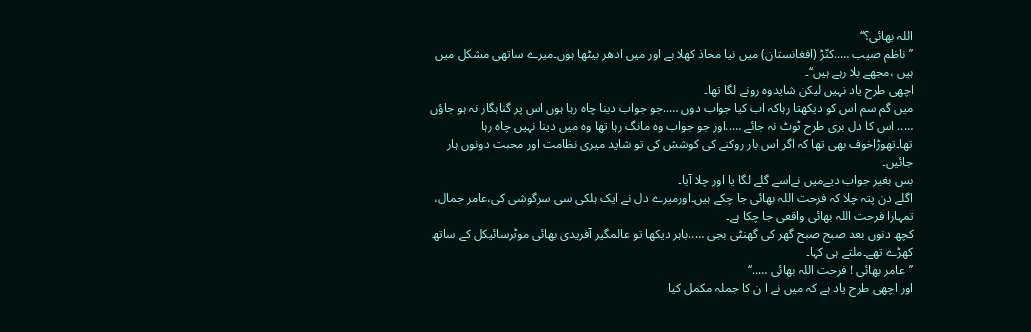اللہ بھائی؟‘‘
’’ناظم صیب …..کنّڑ (افغانستان) میں نیا محاذ کھلا ہے اور میں ادھر بیٹھا ہوں۔میرے ساتھی مشکل میں ہیں ،مجھے بلا رہے ہیں‘‘۔
اچھی طرح یاد نہیں لیکن شایدوہ رونے لگا تھا۔
میں گم سم اس کو دیکھتا رہاکہ اب کیا جواب دوں …..جو جواب دینا چاہ رہا ہوں اس پر گناہگار نہ ہو جاؤں ….. اس کا دل بری طرح ٹوٹ نہ جائے …..اور جو جواب وہ مانگ رہا تھا وہ میں دینا نہیں چاہ رہا تھا۔تھوڑاخوف بھی تھا کہ اگر اس بار روکنے کی کوشش کی تو شاید میری نظامت اور محبت دونوں ہار جائیں۔
بس بغیر جواب دیےمیں نےاسے گلے لگا یا اور چلا آیا۔
اگلے دن پتہ چلا کہ فرحت اللہ بھائی جا چکے ہیں۔اورمیرے دل نے ایک ہلکی سی سرگوشی کی،عامر جمال، تمہارا فرحت اللہ بھائی واقعی جا چکا ہے۔
کچھ دنوں بعد صبح صبح گھر کی گھنٹی بجی …..باہر دیکھا تو عالمگیر آفریدی بھائی موٹرسائیکل کے ساتھ کھڑے تھے۔ملتے ہی کہا۔
’’عامر بھائی ! فرحت اللہ بھائی …..‘‘
اور اچھی طرح یاد ہے کہ میں نے ا ن کا جملہ مکمل کیا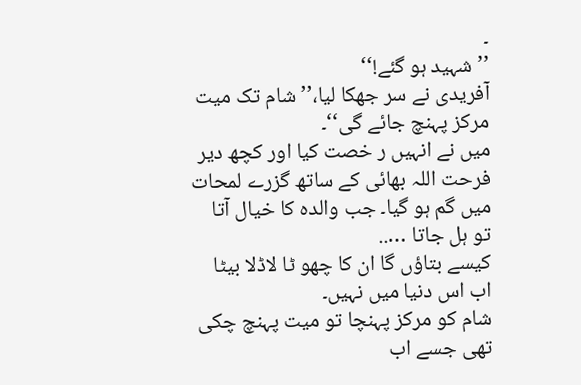۔
’’شہید ہو گئے!‘‘
آفریدی نے سر جھکا لیا،’’شام تک میت مرکز پہنچ جائے گی‘‘۔
میں نے انہیں ر خصت کیا اور کچھ دیر فرحت اللہ بھائی کے ساتھ گزرے لمحات میں گم ہو گیا۔ جب والدہ کا خیال آتا تو ہل جاتا …..
کیسے بتاؤں گا ان کا چھو ٹا لاڈلا بیٹا اب اس دنیا میں نہیں۔
شام کو مرکز پہنچا تو میت پہنچ چکی تھی جسے اب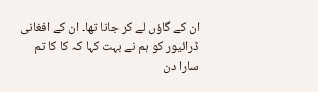ان کے گاؤں لے کر جانا تھا۔ ان کے افغانی ڈرائیور کو ہم نے بہت کہا کہ کا کا تم سارا دن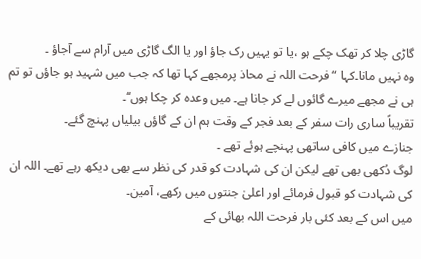گاڑی چلا کر تھک چکے ہو ،یا تو یہیں رک جاؤ اور یا الگ گاڑی میں آرام سے آجاؤ ۔
وہ نہیں مانا۔کہا “فرحت اللہ نے محاذ پرمجھے کہا تھا کہ جب میں شہید ہو جاؤں تو تم ہی نے مجھے میرے گائوں لے کر جانا ہے۔ میں وعدہ کر چکا ہوں‘‘۔
تقریباً ساری رات سفر کے بعد فجر کے وقت ہم ان کے گاؤں بیلیاں پہنچ گئے۔
جنازے میں کافی ساتھی پہنچے ہوئے تھے ۔
لوگ دُکھی بھی تھے لیکن ان کی شہادت کو قدر کی نظر سے بھی دیکھ رہے تھے۔ اللہ ان کی شہادت کو قبول فرمائے اور اعلیٰ جنتوں میں رکھے، آمین۔
میں اس کے بعد کئی بار فرحت اللہ بھائی کے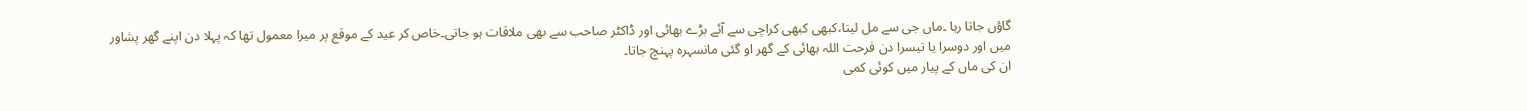گاؤں جاتا رہا ۔ماں جی سے مل لیتا،کبھی کبھی کراچی سے آئے بڑے بھائی اور ڈاکٹر صاحب سے بھی ملاقات ہو جاتی۔خاص کر عید کے موقع پر میرا معمول تھا کہ پہلا دن اپنے گھر پشاور میں اور دوسرا یا تیسرا دن فرحت اللہ بھائی کے گھر او گئی مانسہرہ پہنچ جاتا۔
ان کی ماں کے پیار میں کوئی کمی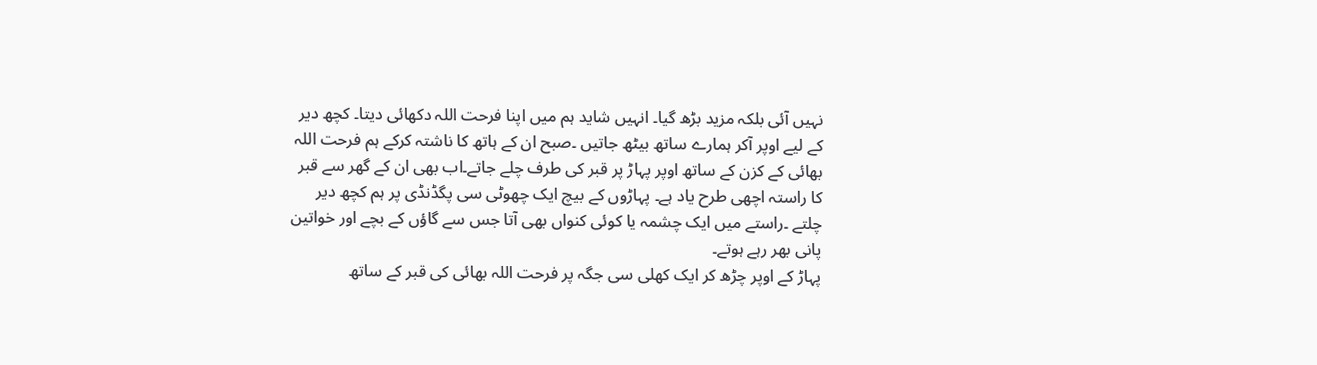نہیں آئی بلکہ مزید بڑھ گیا۔ انہیں شاید ہم میں اپنا فرحت اللہ دکھائی دیتا۔ کچھ دیر کے لیے اوپر آکر ہمارے ساتھ بیٹھ جاتیں ۔صبح ان کے ہاتھ کا ناشتہ کرکے ہم فرحت اللہ بھائی کے کزن کے ساتھ اوپر پہاڑ پر قبر کی طرف چلے جاتے۔اب بھی ان کے گھر سے قبر کا راستہ اچھی طرح یاد ہے۔ پہاڑوں کے بیچ ایک چھوٹی سی پگڈنڈی پر ہم کچھ دیر چلتے ۔راستے میں ایک چشمہ یا کوئی کنواں بھی آتا جس سے گاؤں کے بچے اور خواتین پانی بھر رہے ہوتے۔
پہاڑ کے اوپر چڑھ کر ایک کھلی سی جگہ پر فرحت اللہ بھائی کی قبر کے ساتھ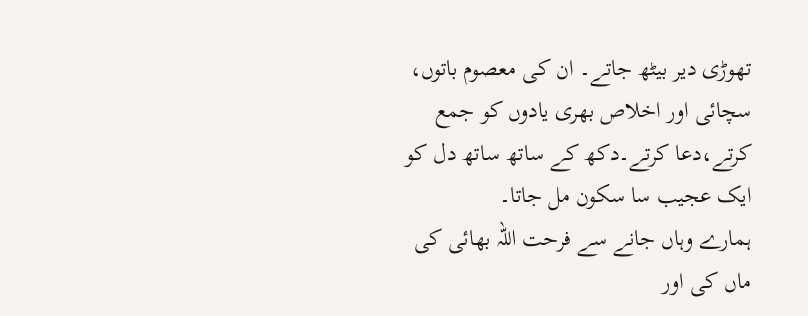تھوڑی دیر بیٹھ جاتے۔ ان کی معصوم باتوں، سچائی اور اخلاص بھری یادوں کو جمع کرتے،دعا کرتے۔دکھ کے ساتھ ساتھ دل کو ایک عجیب سا سکون مل جاتا۔
ہمارے وہاں جانے سے فرحت اللہ بھائی کی ماں کی اور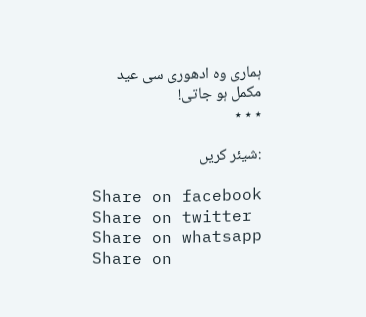ہماری وہ ادھوری سی عید مکمل ہو جاتی!
٭ ٭ ٭

:شیئر کریں

Share on facebook
Share on twitter
Share on whatsapp
Share on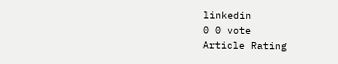linkedin
0 0 vote
Article Rating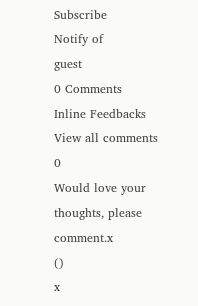Subscribe
Notify of
guest
0 Comments
Inline Feedbacks
View all comments
0
Would love your thoughts, please comment.x
()
x